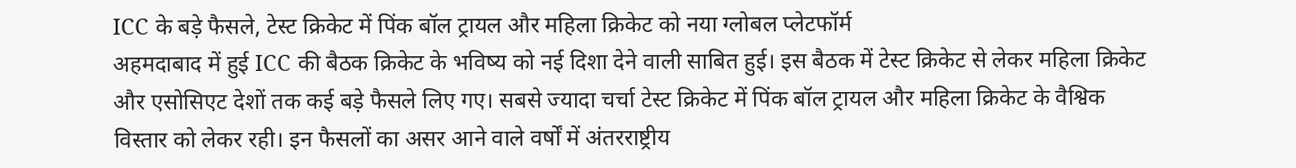ICC के बड़े फैसले, टेस्ट क्रिकेट में पिंक बॉल ट्रायल और महिला क्रिकेट को नया ग्लोबल प्लेटफॉर्म
अहमदाबाद में हुई ICC की बैठक क्रिकेट के भविष्य को नई दिशा देने वाली साबित हुई। इस बैठक में टेस्ट क्रिकेट से लेकर महिला क्रिकेट और एसोसिएट देशों तक कई बड़े फैसले लिए गए। सबसे ज्यादा चर्चा टेस्ट क्रिकेट में पिंक बॉल ट्रायल और महिला क्रिकेट के वैश्विक विस्तार को लेकर रही। इन फैसलों का असर आने वाले वर्षों में अंतरराष्ट्रीय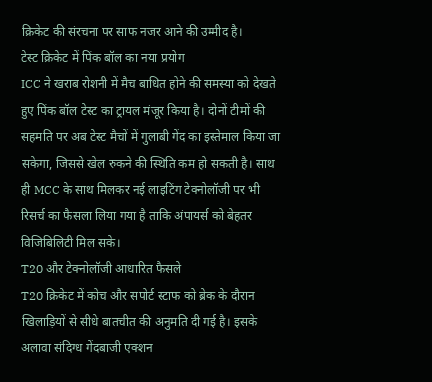क्रिकेट की संरचना पर साफ नजर आने की उम्मीद है।
टेस्ट क्रिकेट में पिंक बॉल का नया प्रयोग
ICC ने खराब रोशनी में मैच बाधित होने की समस्या को देखते हुए पिंक बॉल टेस्ट का ट्रायल मंजूर किया है। दोनों टीमों की सहमति पर अब टेस्ट मैचों में गुलाबी गेंद का इस्तेमाल किया जा सकेगा, जिससे खेल रुकने की स्थिति कम हो सकती है। साथ ही MCC के साथ मिलकर नई लाइटिंग टेक्नोलॉजी पर भी रिसर्च का फैसला लिया गया है ताकि अंपायर्स को बेहतर विजिबिलिटी मिल सके।
T20 और टेक्नोलॉजी आधारित फैसले
T20 क्रिकेट में कोच और सपोर्ट स्टाफ को ब्रेक के दौरान खिलाड़ियों से सीधे बातचीत की अनुमति दी गई है। इसके अलावा संदिग्ध गेंदबाजी एक्शन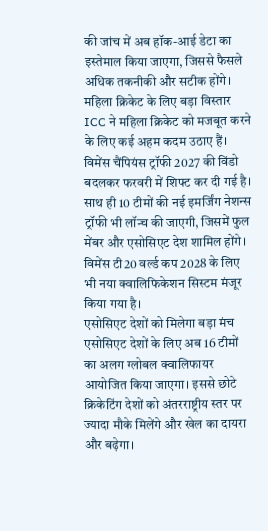की जांच में अब हॉक-आई डेटा का इस्तेमाल किया जाएगा, जिससे फैसले अधिक तकनीकी और सटीक होंगे।
महिला क्रिकेट के लिए बड़ा विस्तार
ICC ने महिला क्रिकेट को मजबूत करने के लिए कई अहम कदम उठाए हैं। विमेंस चैंपियंस ट्रॉफी 2027 की विंडो बदलकर फरवरी में शिफ्ट कर दी गई है। साथ ही 10 टीमों की नई इमर्जिंग नेशन्स ट्रॉफी भी लॉन्च की जाएगी, जिसमें फुल मेंबर और एसोसिएट देश शामिल होंगे। विमेंस टी20 वर्ल्ड कप 2028 के लिए भी नया क्वालिफिकेशन सिस्टम मंजूर किया गया है।
एसोसिएट देशों को मिलेगा बड़ा मंच
एसोसिएट देशों के लिए अब 16 टीमों का अलग ग्लोबल क्वालिफायर आयोजित किया जाएगा। इससे छोटे क्रिकेटिंग देशों को अंतरराष्ट्रीय स्तर पर ज्यादा मौके मिलेंगे और खेल का दायरा और बढ़ेगा।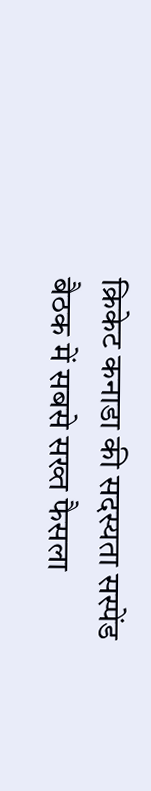क्रिकेट कनाडा की सदस्यता सस्पेंड
बैठक में सबसे सख्त फैसला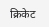क्रिकेट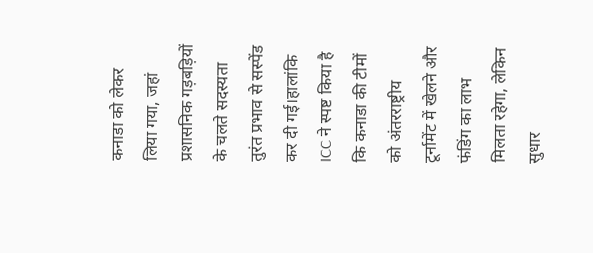कनाडा को लेकर लिया गया, जहां प्रशासनिक गड़बड़ियों के चलते सदस्यता तुरंत प्रभाव से सस्पेंड कर दी गई।हालांकि ICC ने स्पष्ट किया है कि कनाडा की टीमों को अंतरराष्ट्रीय टूर्नामेंट में खेलने और फंडिंग का लाभ मिलता रहेगा, लेकिन सुधार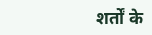शर्तों के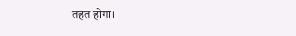तहत होगा।